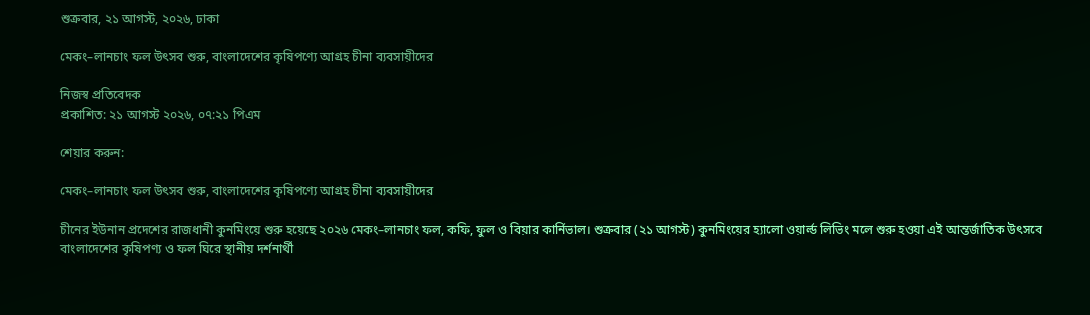শুক্রবার, ২১ আগস্ট, ২০২৬, ঢাকা

মেকং–লানচাং ফল উৎসব শুরু, বাংলাদেশের কৃষিপণ্যে আগ্রহ চীনা ব্যবসায়ীদের

নিজস্ব প্রতিবেদক
প্রকাশিত: ২১ আগস্ট ২০২৬, ০৭:২১ পিএম

শেয়ার করুন:

মেকং–লানচাং ফল উৎসব শুরু, বাংলাদেশের কৃষিপণ্যে আগ্রহ চীনা ব্যবসায়ীদের

চীনের ইউনান প্রদেশের রাজধানী কুনমিংয়ে শুরু হয়েছে ২০২৬ মেকং–লানচাং ফল, কফি, ফুল ও বিয়ার কার্নিভাল। শুক্রবার (২১ আগস্ট) কুনমিংয়ের হ্যালো ওয়ার্ল্ড লিভিং মলে শুরু হওয়া এই আন্তর্জাতিক উৎসবে বাংলাদেশের কৃষিপণ্য ও ফল ঘিরে স্থানীয় দর্শনার্থী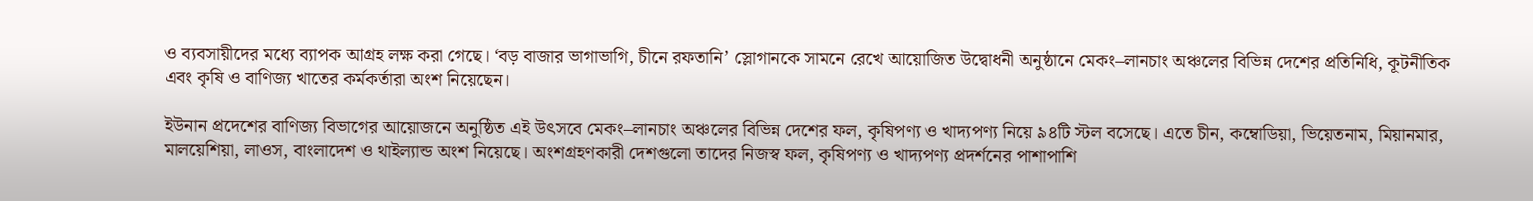ও ব্যবসায়ীদের মধ্যে ব্যাপক আগ্রহ লক্ষ করা গেছে। ‘বড় বাজার ভাগাভাগি, চীনে রফতানি’ স্লোগানকে সামনে রেখে আয়োজিত উদ্বোধনী অনুষ্ঠানে মেকং–লানচাং অঞ্চলের বিভিন্ন দেশের প্রতিনিধি, কূটনীতিক এবং কৃষি ও বাণিজ্য খাতের কর্মকর্তারা অংশ নিয়েছেন।

ইউনান প্রদেশের বাণিজ্য বিভাগের আয়োজনে অনুষ্ঠিত এই উৎসবে মেকং–লানচাং অঞ্চলের বিভিন্ন দেশের ফল, কৃষিপণ্য ও খাদ্যপণ্য নিয়ে ৯৪টি স্টল বসেছে। এতে চীন, কম্বোডিয়া, ভিয়েতনাম, মিয়ানমার, মালয়েশিয়া, লাওস, বাংলাদেশ ও থাইল্যান্ড অংশ নিয়েছে। অংশগ্রহণকারী দেশগুলো তাদের নিজস্ব ফল, কৃষিপণ্য ও খাদ্যপণ্য প্রদর্শনের পাশাপাশি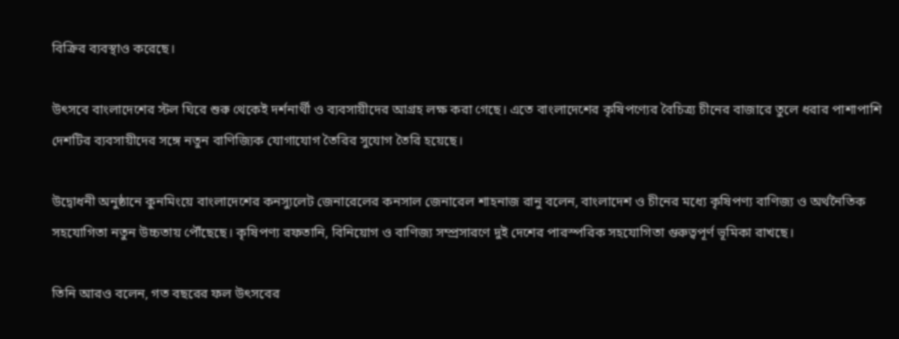বিক্রির ব্যবস্থাও করেছে।

উৎসবে বাংলাদেশের স্টল ঘিরে শুরু থেকেই দর্শনার্থী ও ব্যবসায়ীদের আগ্রহ লক্ষ করা গেছে। এতে বাংলাদেশের কৃষিপণ্যের বৈচিত্র্য চীনের বাজারে তুলে ধরার পাশাপাশি দেশটির ব্যবসায়ীদের সঙ্গে নতুন বাণিজ্যিক যোগাযোগ তৈরির সুযোগ তৈরি হয়েছে।

উদ্বোধনী অনুষ্ঠানে কুনমিংয়ে বাংলাদেশের কনস্যুলেট জেনারেলের কনসাল জেনারেল শাহনাজ রানু বলেন, বাংলাদেশ ও চীনের মধ্যে কৃষিপণ্য বাণিজ্য ও অর্থনৈতিক সহযোগিতা নতুন উচ্চতায় পৌঁছেছে। কৃষিপণ্য রফতানি, বিনিয়োগ ও বাণিজ্য সম্প্রসারণে দুই দেশের পারস্পরিক সহযোগিতা গুরুত্বপূর্ণ ভূমিকা রাখছে।

তিনি আরও বলেন, গত বছরের ফল উৎসবের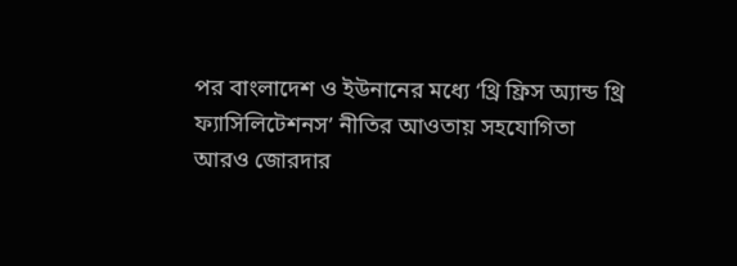পর বাংলাদেশ ও ইউনানের মধ্যে ‘থ্রি ফ্রিস অ্যান্ড থ্রি ফ্যাসিলিটেশনস’ নীতির আওতায় সহযোগিতা আরও জোরদার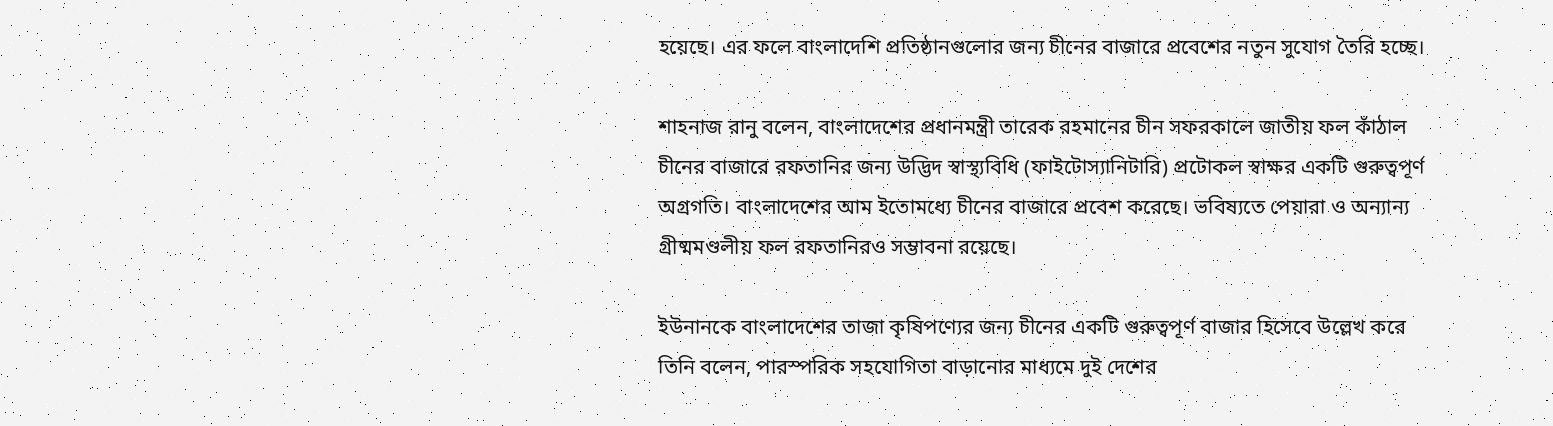হয়েছে। এর ফলে বাংলাদেশি প্রতিষ্ঠানগুলোর জন্য চীনের বাজারে প্রবেশের নতুন সুযোগ তৈরি হচ্ছে।

শাহনাজ রানু বলেন, বাংলাদেশের প্রধানমন্ত্রী তারেক রহমানের চীন সফরকালে জাতীয় ফল কাঁঠাল চীনের বাজারে রফতানির জন্য উদ্ভিদ স্বাস্থ্যবিধি (ফাইটোস্যানিটারি) প্রটোকল স্বাক্ষর একটি গুরুত্বপূর্ণ অগ্রগতি। বাংলাদেশের আম ইতোমধ্যে চীনের বাজারে প্রবেশ করেছে। ভবিষ্যতে পেয়ারা ও অন্যান্য গ্রীষ্মমণ্ডলীয় ফল রফতানিরও সম্ভাবনা রয়েছে।

ইউনানকে বাংলাদেশের তাজা কৃষিপণ্যের জন্য চীনের একটি গুরুত্বপূর্ণ বাজার হিসেবে উল্লেখ করে তিনি বলেন, পারস্পরিক সহযোগিতা বাড়ানোর মাধ্যমে দুই দেশের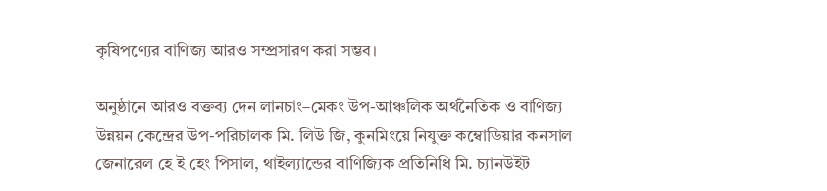কৃষিপণ্যের বাণিজ্য আরও সম্প্রসারণ করা সম্ভব।

অনুষ্ঠানে আরও বক্তব্য দেন লানচাং–মেকং উপ-আঞ্চলিক অর্থনৈতিক ও বাণিজ্য উন্নয়ন কেন্দ্রের উপ-পরিচালক মি. লিউ জি, কুনমিংয়ে নিযুক্ত কম্বোডিয়ার কনসাল জেনারেল হে ই হেং পিসাল, থাইল্যান্ডের বাণিজ্যিক প্রতিনিধি মি. চ্যানউইট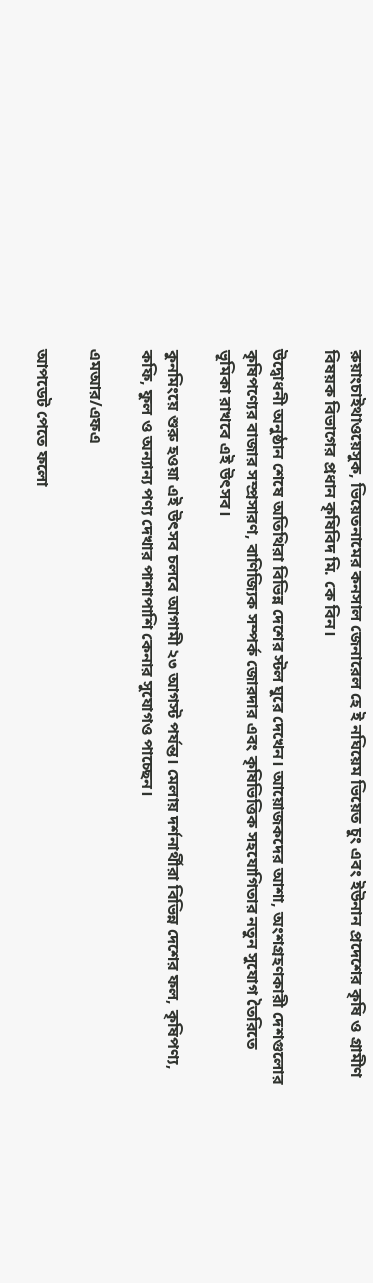রুয়াংচাইথাওয়েসুক, ভিয়েতনামের কনসাল জেনারেল হে ই নঘিয়েম ভিয়েত চুং এবং ইউনান প্রদেশের কৃষি ও গ্রামীণ বিষয়ক বিভাগের প্রধান কৃষিবিদ মি. কে বিন।

উদ্বোধনী অনুষ্ঠান শেষে অতিথিরা বিভিন্ন দেশের স্টল ঘুরে দেখেন। আয়োজকদের আশা, অংশগ্রহণকারী দেশগুলোর কৃষিপণ্যের বাজার সম্প্রসারণ, বাণিজ্যিক সম্পর্ক জোরদার এবং কৃষিভিত্তিক সহযোগিতার নতুন সুযোগ তৈরিতে ভূমিকা রাখবে এই উৎসব।

কুনমিংয়ে শুরু হওয়া এই উৎসব চলবে আগামী ২৩ আগস্ট পর্যন্ত। মেলায় দর্শনার্থীরা বিভিন্ন দেশের ফল, কৃষিপণ্য, কফি, ফুল ও অন্যান্য পণ্য দেখার পাশাপাশি কেনার সুযোগও পাচ্ছেন।

এমআর/এফএ

আপডেট পেতে ফলো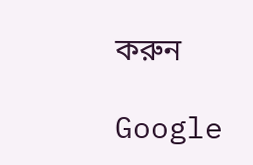করুন

Google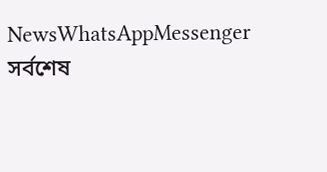NewsWhatsAppMessenger
সর্বশেষ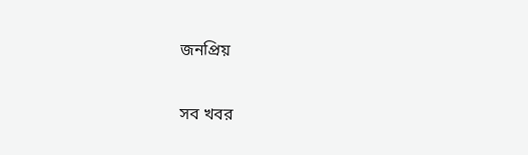জনপ্রিয়

সব খবর